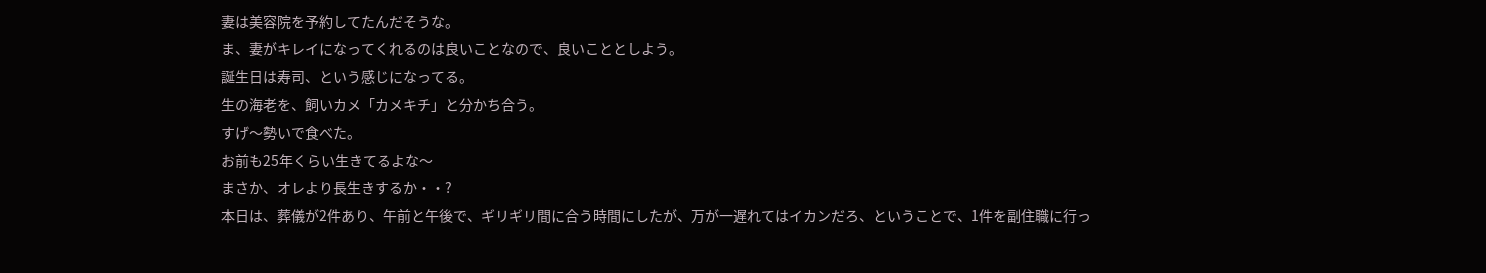妻は美容院を予約してたんだそうな。
ま、妻がキレイになってくれるのは良いことなので、良いこととしよう。
誕生日は寿司、という感じになってる。
生の海老を、飼いカメ「カメキチ」と分かち合う。
すげ〜勢いで食べた。
お前も25年くらい生きてるよな〜
まさか、オレより長生きするか・・?
本日は、葬儀が2件あり、午前と午後で、ギリギリ間に合う時間にしたが、万が一遅れてはイカンだろ、ということで、1件を副住職に行っ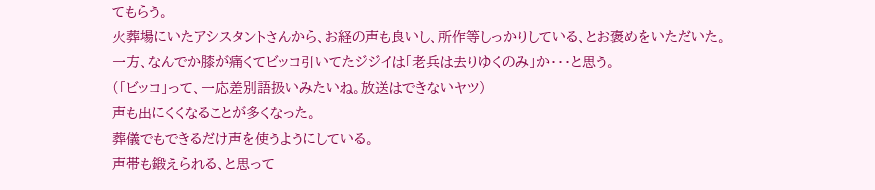てもらう。
火葬場にいたアシスタントさんから、お経の声も良いし、所作等しっかりしている、とお褒めをいただいた。
一方、なんでか膝が痛くてビッコ引いてたジジイは「老兵は去りゆくのみ」か・・・と思う。
(「ビッコ」って、一応差別語扱いみたいね。放送はできないヤツ)
声も出にくくなることが多くなった。
葬儀でもできるだけ声を使うようにしている。
声帯も鍛えられる、と思って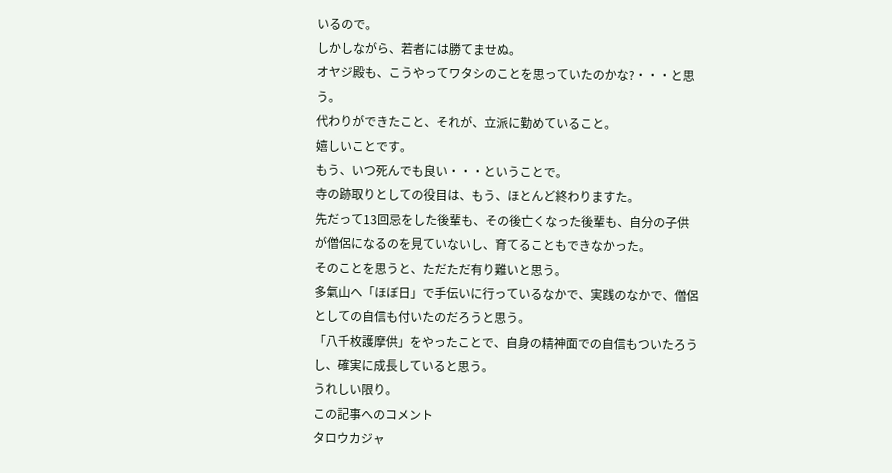いるので。
しかしながら、若者には勝てませぬ。
オヤジ殿も、こうやってワタシのことを思っていたのかな?・・・と思う。
代わりができたこと、それが、立派に勤めていること。
嬉しいことです。
もう、いつ死んでも良い・・・ということで。
寺の跡取りとしての役目は、もう、ほとんど終わりますた。
先だって13回忌をした後輩も、その後亡くなった後輩も、自分の子供が僧侶になるのを見ていないし、育てることもできなかった。
そのことを思うと、ただただ有り難いと思う。
多氣山へ「ほぼ日」で手伝いに行っているなかで、実践のなかで、僧侶としての自信も付いたのだろうと思う。
「八千枚護摩供」をやったことで、自身の精神面での自信もついたろうし、確実に成長していると思う。
うれしい限り。
この記事へのコメント
タロウカジャ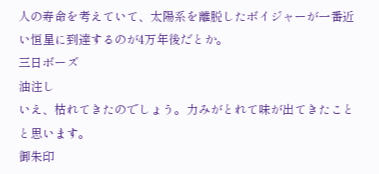人の寿命を考えていて、太陽系を離脱したボイジャーが一番近い恒星に到達するのが4万年後だとか。
三日ボーズ
油注し
いえ、枯れてきたのでしょう。力みがとれて味が出てきたことと思います。
御朱印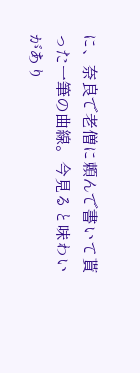に、奈良で老僧に頼んで書いて貰った一筆の曲線。今見ると味わいがあり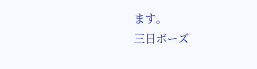ます。
三日ボーズ